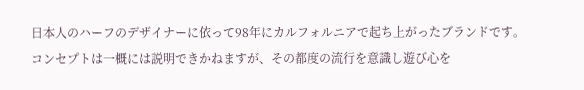日本人のハーフのデザイナーに依って98年にカルフォルニアで起ち上がったブランドです。コンセプトは一概には説明できかねますが、その都度の流行を意識し遊び心を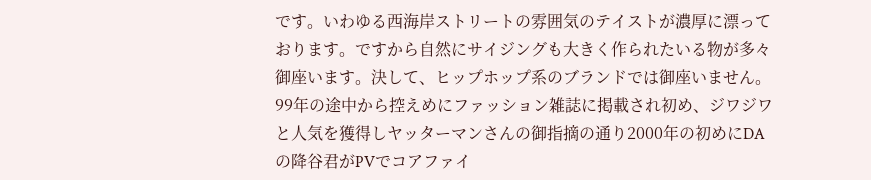です。いわゆる西海岸ストリートの雰囲気のテイストが濃厚に漂っております。ですから自然にサイジングも大きく作られたいる物が多々御座います。決して、ヒップホップ系のブランドでは御座いません。
99年の途中から控えめにファッション雑誌に掲載され初め、ジワジワと人気を獲得しヤッターマンさんの御指摘の通り2000年の初めにDAの降谷君がPVでコアファイ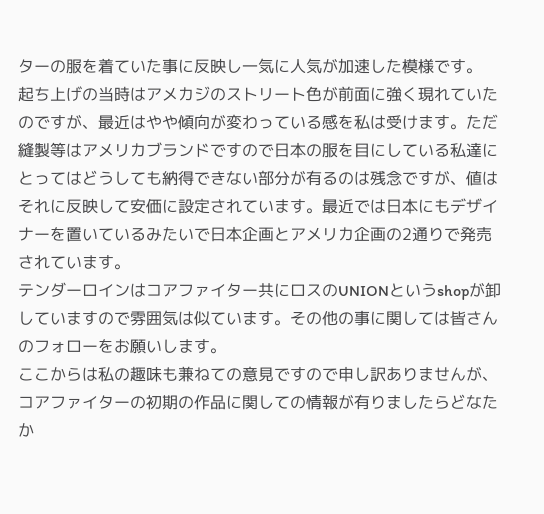ターの服を着ていた事に反映し一気に人気が加速した模様です。
起ち上げの当時はアメカジのストリート色が前面に強く現れていたのですが、最近はやや傾向が変わっている感を私は受けます。ただ縫製等はアメリカブランドですので日本の服を目にしている私達にとってはどうしても納得できない部分が有るのは残念ですが、値はそれに反映して安価に設定されています。最近では日本にもデザイナーを置いているみたいで日本企画とアメリカ企画の2通りで発売されています。
テンダーロインはコアファイター共にロスのUNIONというshopが卸していますので雰囲気は似ています。その他の事に関しては皆さんのフォローをお願いします。
ここからは私の趣味も兼ねての意見ですので申し訳ありませんが、コアファイターの初期の作品に関しての情報が有りましたらどなたか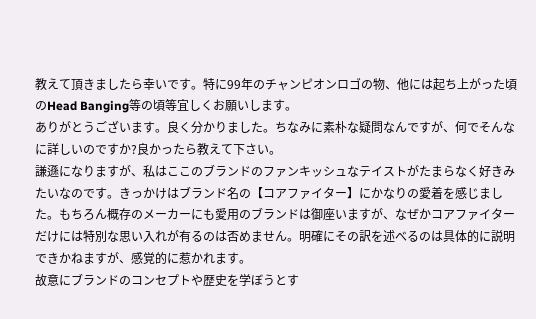教えて頂きましたら幸いです。特に99年のチャンピオンロゴの物、他には起ち上がった頃のHead Banging等の頃等宜しくお願いします。
ありがとうございます。良く分かりました。ちなみに素朴な疑問なんですが、何でそんなに詳しいのですか?良かったら教えて下さい。
謙遜になりますが、私はここのブランドのファンキッシュなテイストがたまらなく好きみたいなのです。きっかけはブランド名の【コアファイター】にかなりの愛着を感じました。もちろん概存のメーカーにも愛用のブランドは御座いますが、なぜかコアファイターだけには特別な思い入れが有るのは否めません。明確にその訳を述べるのは具体的に説明できかねますが、感覚的に惹かれます。
故意にブランドのコンセプトや歴史を学ぼうとす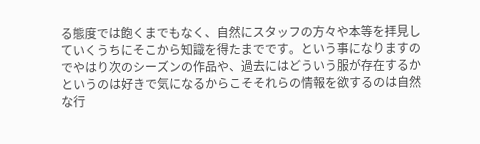る態度では飽くまでもなく、自然にスタッフの方々や本等を拝見していくうちにそこから知識を得たまでです。という事になりますのでやはり次のシーズンの作品や、過去にはどういう服が存在するかというのは好きで気になるからこそそれらの情報を欲するのは自然な行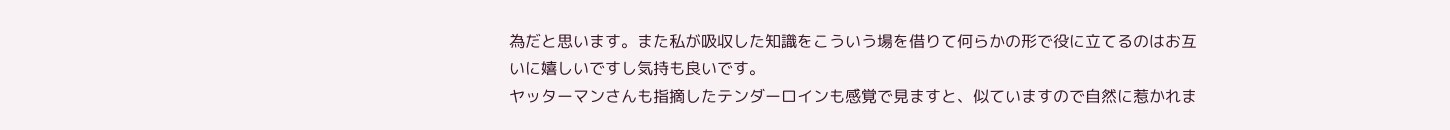為だと思います。また私が吸収した知識をこういう場を借りて何らかの形で役に立てるのはお互いに嬉しいですし気持も良いです。
ヤッターマンさんも指摘したテンダーロインも感覚で見ますと、似ていますので自然に惹かれま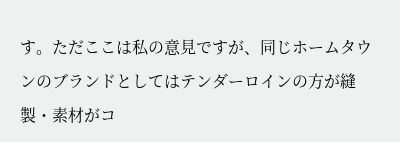す。ただここは私の意見ですが、同じホームタウンのブランドとしてはテンダーロインの方が縫製・素材がコ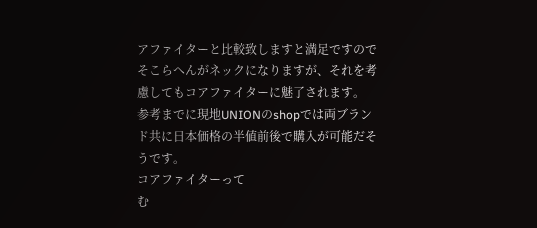アファイターと比較致しますと満足ですのでそこらへんがネックになりますが、それを考慮してもコアファイターに魅了されます。
参考までに現地UNIONのshopでは両ブランド共に日本価格の半値前後で購入が可能だそうです。
コアファイターって
む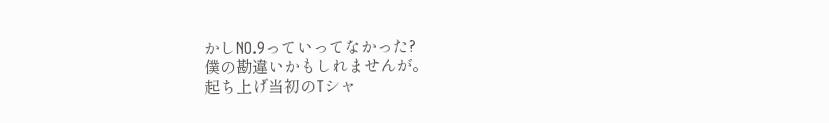かしNO.9っていってなかった?
僕の勘違いかもしれませんが。
起ち上げ当初のTシャ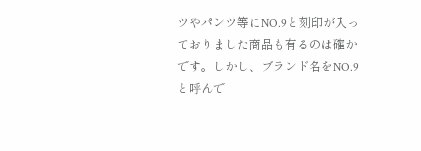ツやパンツ等にNO.9と刻印が入っておりました商品も有るのは確かです。しかし、ブランド名をNO.9と呼んで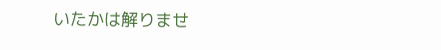いたかは解りませ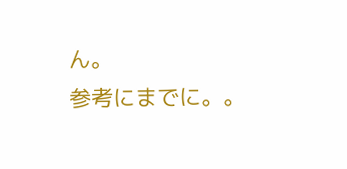ん。
参考にまでに。。